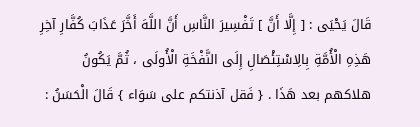قَالَ يَحْيَى : [ إِلَّا أَنَّ ] تَفْسِيرَ النَّاسِ أَنَّ اللَّهَ أَخَّرَ عَذَابَ كُفَّارِ آخِرِ هَذِهِ الْأُمَّةِ بِالِاسْتِئْصَالِ إِلَى النَّفْخَةِ الْأُولَى ، ثُمَّ يَكُونُ هلاكهم بعد هَذَا . { فَقل آذنتكم على سَوَاء } قَالَ الْحَسَنُ :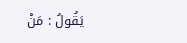يَقُولُ : مَنْ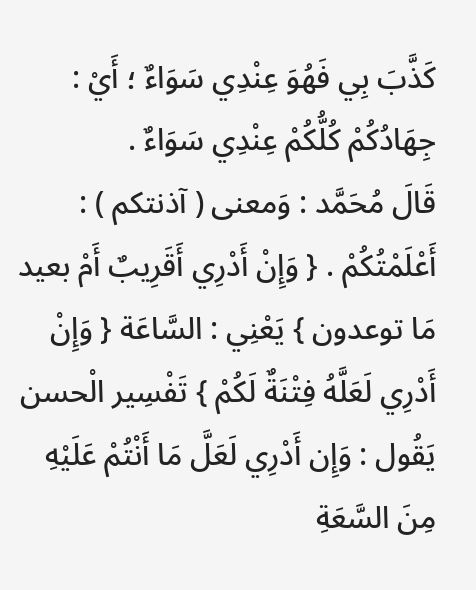كَذَّبَ بِي فَهُوَ عِنْدِي سَوَاءٌ ؛ أَيْ : جِهَادُكُمْ كُلُّكُمْ عِنْدِي سَوَاءٌ .
قَالَ مُحَمَّد : وَمعنى ( آذنتكم ) : أَعْلَمْتُكُمْ . { وَإِنْ أَدْرِي أَقَرِيبٌ أَمْ بعيد مَا توعدون } يَعْنِي : السَّاعَة { وَإِنْ أَدْرِي لَعَلَّهُ فِتْنَةٌ لَكُمْ } تَفْسِير الْحسن يَقُول : وَإِن أَدْرِي لَعَلَّ مَا أَنْتُمْ عَلَيْهِ مِنَ السَّعَةِ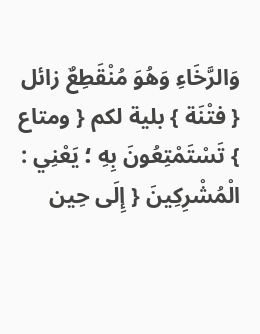وَالرَّخَاءِ وَهُوَ مُنْقَطِعٌ زائل { فتْنَة } بلية لكم { ومتاع } تَسْتَمْتِعُونَ بِهِ ؛ يَعْنِي : الْمُشْرِكِينَ { إِلَى حِين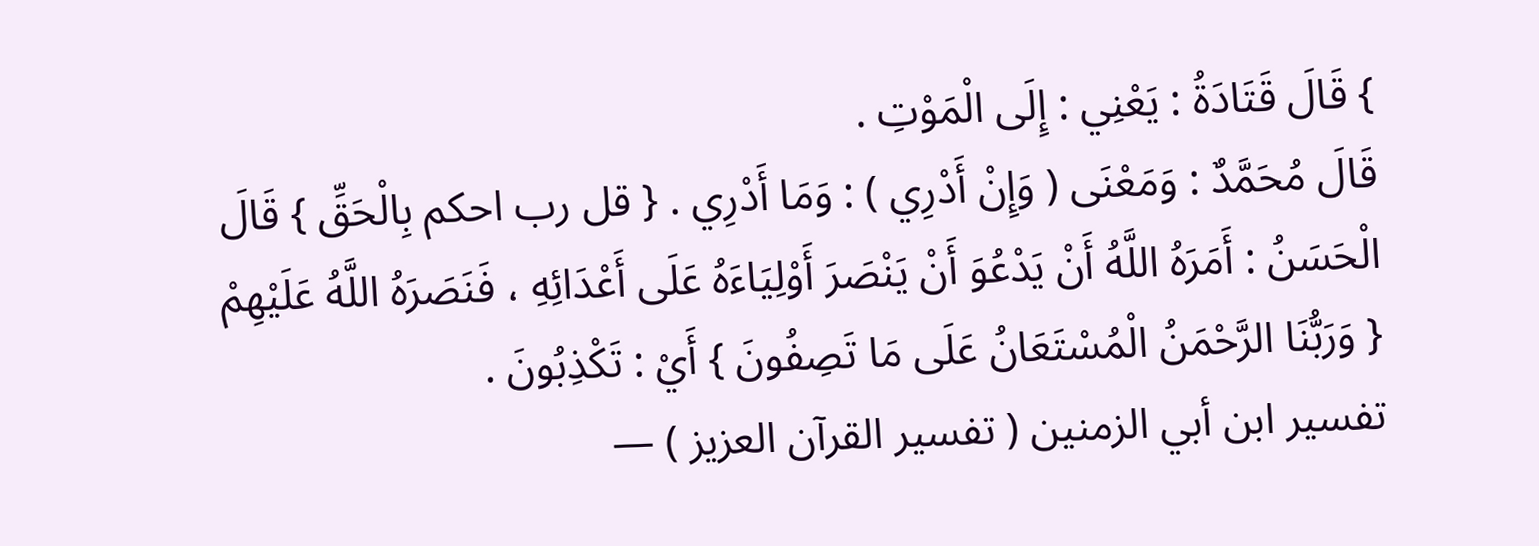} قَالَ قَتَادَةُ : يَعْنِي : إِلَى الْمَوْتِ .
قَالَ مُحَمَّدٌ : وَمَعْنَى ( وَإِنْ أَدْرِي ) : وَمَا أَدْرِي . { قل رب احكم بِالْحَقِّ } قَالَ الْحَسَنُ : أَمَرَهُ اللَّهُ أَنْ يَدْعُوَ أَنْ يَنْصَرَ أَوْلِيَاءَهُ عَلَى أَعْدَائِهِ ، فَنَصَرَهُ اللَّهُ عَلَيْهِمْ { وَرَبُّنَا الرَّحْمَنُ الْمُسْتَعَانُ عَلَى مَا تَصِفُونَ } أَيْ : تَكْذِبُونَ .
تفسير ابن أبي الزمنين ( تفسير القرآن العزيز ) —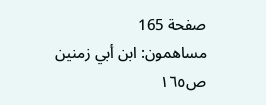صفحة 165
مساهمون: ابن أبي زمنين
ص١٦٥